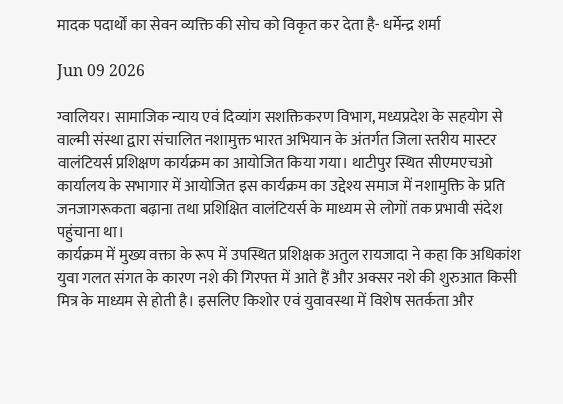मादक पदार्थों का सेवन व्यक्ति की सोच को विकृत कर देता है- धर्मेन्द्र शर्मा

Jun 09 2026

ग्वालियर। सामाजिक न्याय एवं दिव्यांग सशक्तिकरण विभाग, मध्यप्रदेश के सहयोग से वाल्मी संस्था द्वारा संचालित नशामुक्त भारत अभियान के अंतर्गत जिला स्तरीय मास्टर वालंटियर्स प्रशिक्षण कार्यक्रम का आयोजित किया गया। थाटीपुर स्थित सीएमएचओ कार्यालय के सभागार में आयोजित इस कार्यक्रम का उद्देश्य समाज में नशामुक्ति के प्रति जनजागरूकता बढ़ाना तथा प्रशिक्षित वालंटियर्स के माध्यम से लोगों तक प्रभावी संदेश पहुंचाना था।
कार्यक्रम में मुख्य वक्ता के रूप में उपस्थित प्रशिक्षक अतुल रायजादा ने कहा कि अधिकांश युवा गलत संगत के कारण नशे की गिरफ्त में आते हैं और अक्सर नशे की शुरुआत किसी मित्र के माध्यम से होती है। इसलिए किशोर एवं युवावस्था में विशेष सतर्कता और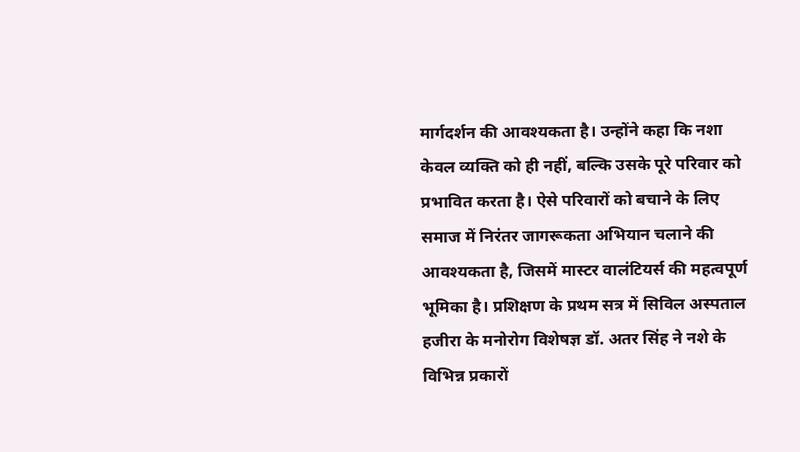मार्गदर्शन की आवश्यकता है। उन्होंने कहा कि नशा केवल व्यक्ति को ही नहीं, बल्कि उसके पूरे परिवार को प्रभावित करता है। ऐसे परिवारों को बचाने के लिए समाज में निरंतर जागरूकता अभियान चलाने की आवश्यकता है, जिसमें मास्टर वालंटियर्स की महत्वपूर्ण भूमिका है। प्रशिक्षण के प्रथम सत्र में सिविल अस्पताल हजीरा के मनोरोग विशेषज्ञ डॉ. अतर सिंह ने नशे के विभिन्न प्रकारों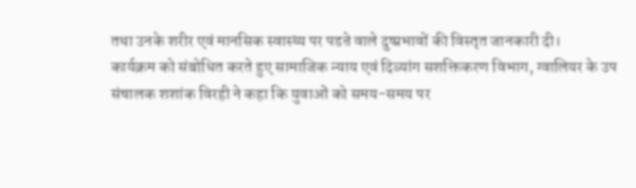तथा उनके शरीर एवं मानसिक स्वास्थ्य पर पडऩे वाले दुष्प्रभावों की विस्तृत जानकारी दी।
कार्यक्रम को संबोधित करते हुए सामाजिक न्याय एवं दिव्यांग सशक्तिकरण विभाग, ग्वालियर के उप संचालक शशांक विरही ने कहा कि युवाओं को समय-समय पर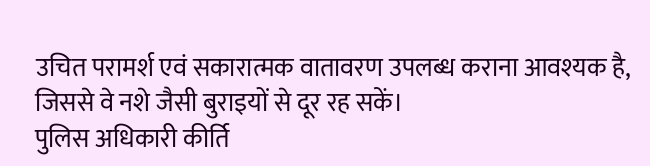उचित परामर्श एवं सकारात्मक वातावरण उपलब्ध कराना आवश्यक है, जिससे वे नशे जैसी बुराइयों से दूर रह सकें।
पुलिस अधिकारी कीर्ति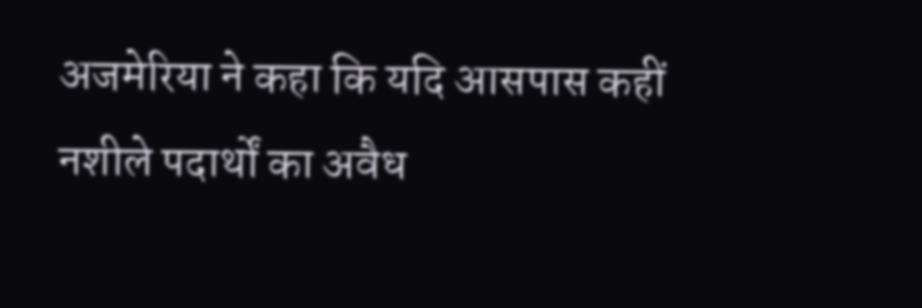अजमेरिया ने कहा कि यदि आसपास कहीं नशीले पदार्थों का अवैध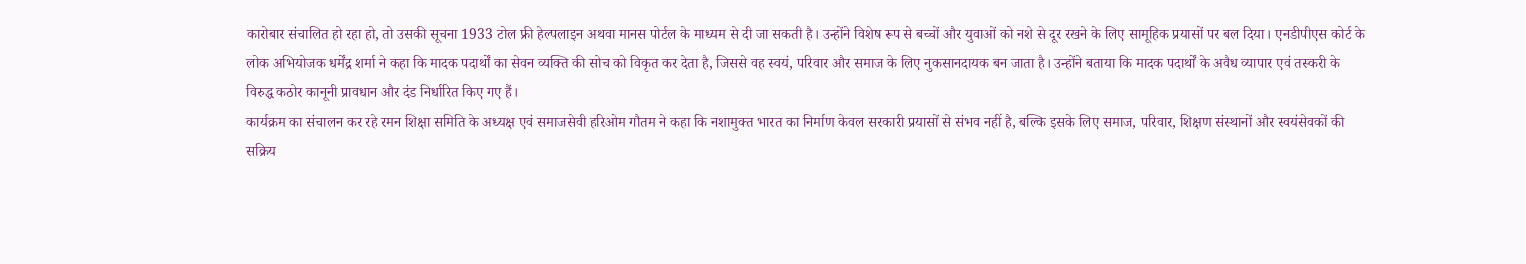कारोबार संचालित हो रहा हो, तो उसकी सूचना 1933 टोल फ्री हेल्पलाइन अथवा मानस पोर्टल के माध्यम से दी जा सकती है। उन्होंने विशेष रूप से बच्चों और युवाओं को नशे से दूर रखने के लिए सामूहिक प्रयासों पर बल दिया। एनडीपीएस कोर्ट के लोक अभियोजक धर्मेंद्र शर्मा ने कहा कि मादक पदार्थों का सेवन व्यक्ति की सोच को विकृत कर देता है, जिससे वह स्वयं, परिवार और समाज के लिए नुकसानदायक बन जाता है। उन्होंने बताया कि मादक पदार्थों के अवैध व्यापार एवं तस्करी के विरुद्ध कठोर कानूनी प्रावधान और दंड निर्धारित किए गए हैं।
कार्यक्रम का संचालन कर रहे रमन शिक्षा समिति के अध्यक्ष एवं समाजसेवी हरिओम गौतम ने कहा कि नशामुक्त भारत का निर्माण केवल सरकारी प्रयासों से संभव नहीं है, बल्कि इसके लिए समाज, परिवार, शिक्षण संस्थानों और स्वयंसेवकों की सक्रिय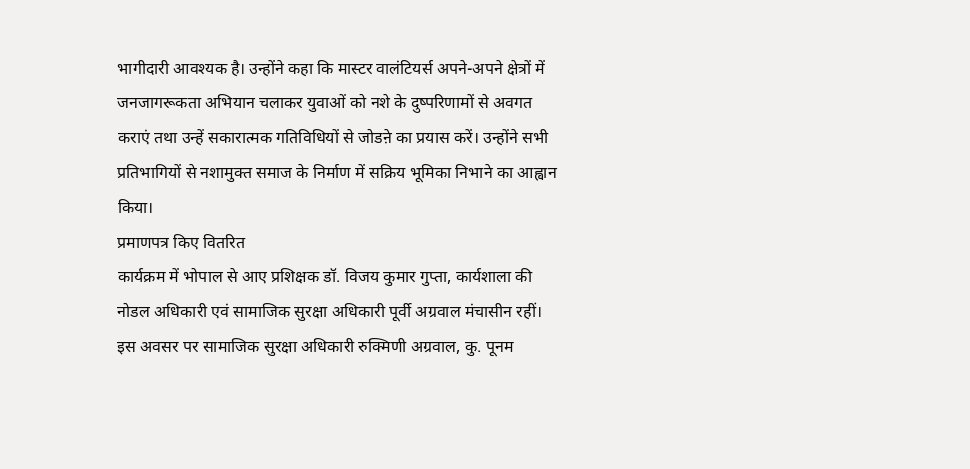भागीदारी आवश्यक है। उन्होंने कहा कि मास्टर वालंटियर्स अपने-अपने क्षेत्रों में जनजागरूकता अभियान चलाकर युवाओं को नशे के दुष्परिणामों से अवगत कराएं तथा उन्हें सकारात्मक गतिविधियों से जोडऩे का प्रयास करें। उन्होंने सभी प्रतिभागियों से नशामुक्त समाज के निर्माण में सक्रिय भूमिका निभाने का आह्वान किया।
प्रमाणपत्र किए वितरित
कार्यक्रम में भोपाल से आए प्रशिक्षक डॉ. विजय कुमार गुप्ता, कार्यशाला की नोडल अधिकारी एवं सामाजिक सुरक्षा अधिकारी पूर्वी अग्रवाल मंचासीन रहीं। इस अवसर पर सामाजिक सुरक्षा अधिकारी रुक्मिणी अग्रवाल, कु. पूनम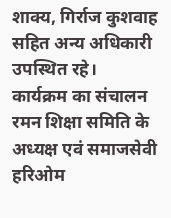शाक्य, गिर्राज कुशवाह सहित अन्य अधिकारी उपस्थित रहे।
कार्यक्रम का संचालन रमन शिक्षा समिति के अध्यक्ष एवं समाजसेवी हरिओम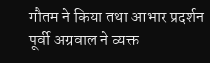गौतम ने किया तथा आभार प्रदर्शन पूर्वी अग्रवाल ने व्यक्त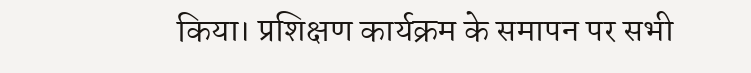किया। प्रशिक्षण कार्यक्रम के समापन पर सभी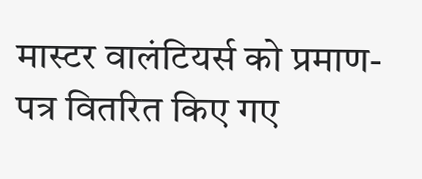मास्टर वालंटियर्स को प्रमाण-पत्र वितरित किए गए